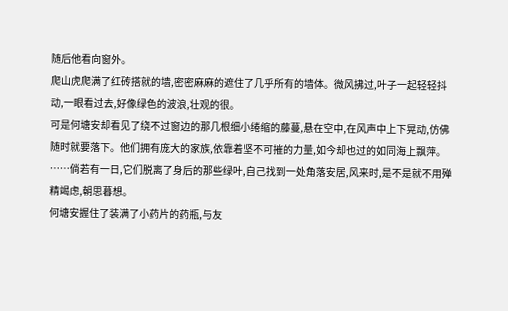随后他看向窗外。
爬山虎爬满了红砖搭就的墙,密密麻麻的遮住了几乎所有的墙体。微风拂过,叶子一起轻轻抖动,一眼看过去,好像绿色的波浪,壮观的很。
可是何塘安却看见了绕不过窗边的那几根细小绻缩的藤蔓,悬在空中,在风声中上下晃动,仿佛随时就要落下。他们拥有庞大的家族,依靠着坚不可摧的力量,如今却也过的如同海上飘萍。
……倘若有一日,它们脱离了身后的那些绿叶,自己找到一处角落安居,风来时,是不是就不用殚精竭虑,朝思暮想。
何塘安握住了装满了小药片的药瓶,与友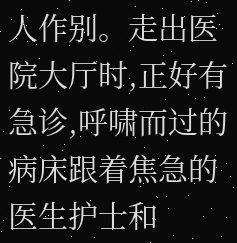人作别。走出医院大厅时,正好有急诊,呼啸而过的病床跟着焦急的医生护士和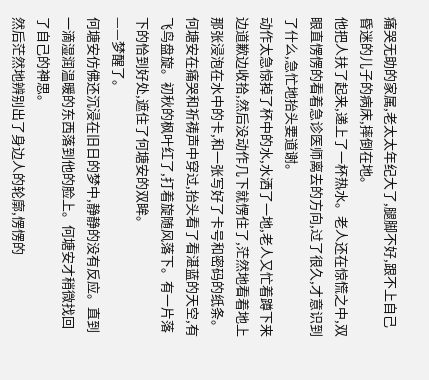痛哭无助的家属,老太太年纪大了,腿脚不好,跟不上自己昏迷的儿子的病床,摔倒在地。
他把人扶了起来,递上了一杯热水。老人还在惊慌之中,双眼直愣愣的看着急诊医师离去的方向,过了很久,才意识到了什么,急忙地抬头要道谢。
动作太急惊掉了杯中的水,水洒了一地,老人又忙着蹲下来边道歉边收拾,然后没动作几下就愣住了,茫然地看着地上那张浸泡在水中的卡,和一张写好了卡号和密码的纸条。
何塘安在痛哭和祈祷声中穿过,抬头看了看湛蓝的天空,有飞鸟盘旋。初秋的枫叶红了,打着旋随风落下。有一片落下的恰到好处,遮住了何塘安的双眸。
——梦醒了。
何塘安仿佛还沉浸在旧日的梦中,静静的没有反应。直到一滴湿润温暖的东西落到他的脸上。何塘安才稍微找回了自己的神思。
然后茫然地辨别出了身边人的轮廓,愣愣的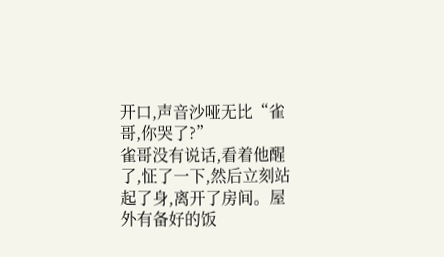开口,声音沙哑无比“雀哥,你哭了?”
雀哥没有说话,看着他醒了,怔了一下,然后立刻站起了身,离开了房间。屋外有备好的饭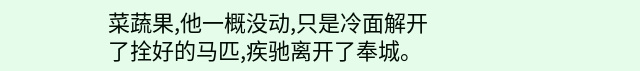菜蔬果,他一概没动,只是冷面解开了拴好的马匹,疾驰离开了奉城。